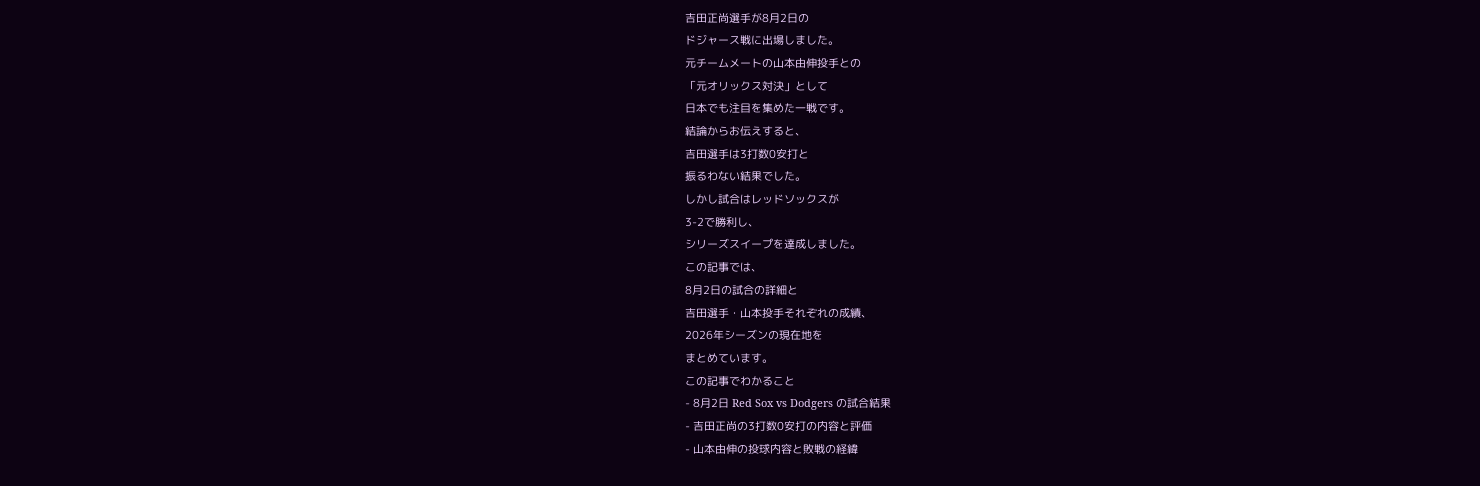吉田正尚選手が8月2日の
ドジャース戦に出場しました。
元チームメートの山本由伸投手との
「元オリックス対決」として
日本でも注目を集めた一戦です。
結論からお伝えすると、
吉田選手は3打数0安打と
振るわない結果でした。
しかし試合はレッドソックスが
3-2で勝利し、
シリーズスイープを達成しました。
この記事では、
8月2日の試合の詳細と
吉田選手・山本投手それぞれの成績、
2026年シーズンの現在地を
まとめています。
この記事でわかること
- 8月2日 Red Sox vs Dodgers の試合結果
- 吉田正尚の3打数0安打の内容と評価
- 山本由伸の投球内容と敗戦の経緯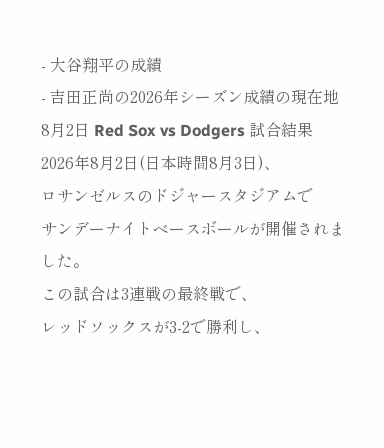- 大谷翔平の成績
- 吉田正尚の2026年シーズン成績の現在地
8月2日 Red Sox vs Dodgers 試合結果
2026年8月2日(日本時間8月3日)、
ロサンゼルスのドジャースタジアムで
サンデーナイトベースボールが開催されました。
この試合は3連戦の最終戦で、
レッドソックスが3-2で勝利し、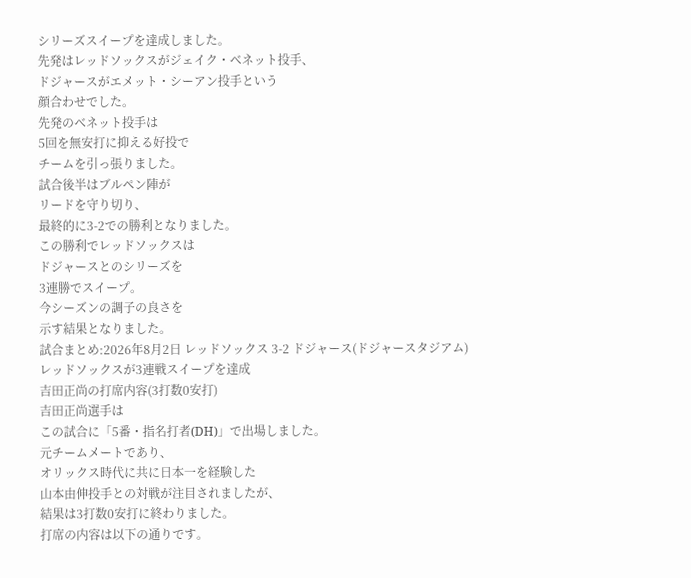シリーズスイープを達成しました。
先発はレッドソックスがジェイク・ベネット投手、
ドジャースがエメット・シーアン投手という
顔合わせでした。
先発のベネット投手は
5回を無安打に抑える好投で
チームを引っ張りました。
試合後半はブルペン陣が
リードを守り切り、
最終的に3-2での勝利となりました。
この勝利でレッドソックスは
ドジャースとのシリーズを
3連勝でスイープ。
今シーズンの調子の良さを
示す結果となりました。
試合まとめ:2026年8月2日 レッドソックス 3-2 ドジャース(ドジャースタジアム)
レッドソックスが3連戦スイープを達成
吉田正尚の打席内容(3打数0安打)
吉田正尚選手は
この試合に「5番・指名打者(DH)」で出場しました。
元チームメートであり、
オリックス時代に共に日本一を経験した
山本由伸投手との対戦が注目されましたが、
結果は3打数0安打に終わりました。
打席の内容は以下の通りです。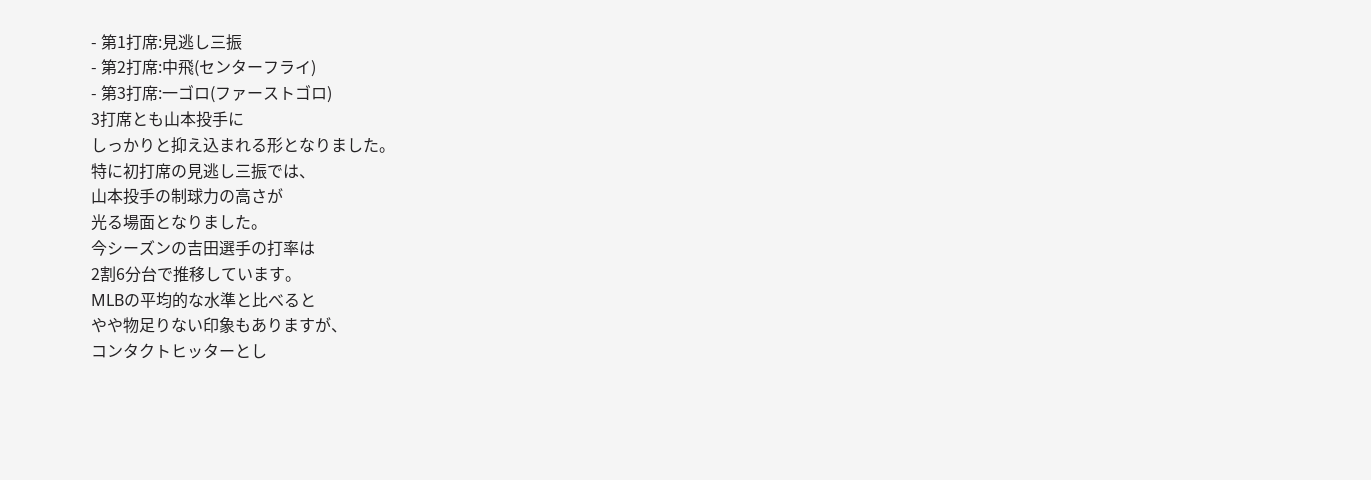- 第1打席:見逃し三振
- 第2打席:中飛(センターフライ)
- 第3打席:一ゴロ(ファーストゴロ)
3打席とも山本投手に
しっかりと抑え込まれる形となりました。
特に初打席の見逃し三振では、
山本投手の制球力の高さが
光る場面となりました。
今シーズンの吉田選手の打率は
2割6分台で推移しています。
MLBの平均的な水準と比べると
やや物足りない印象もありますが、
コンタクトヒッターとし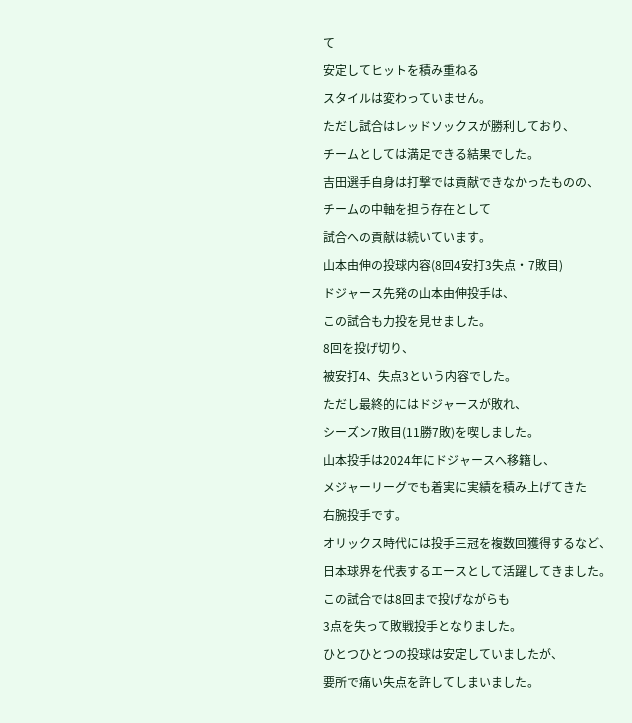て
安定してヒットを積み重ねる
スタイルは変わっていません。
ただし試合はレッドソックスが勝利しており、
チームとしては満足できる結果でした。
吉田選手自身は打撃では貢献できなかったものの、
チームの中軸を担う存在として
試合への貢献は続いています。
山本由伸の投球内容(8回4安打3失点・7敗目)
ドジャース先発の山本由伸投手は、
この試合も力投を見せました。
8回を投げ切り、
被安打4、失点3という内容でした。
ただし最終的にはドジャースが敗れ、
シーズン7敗目(11勝7敗)を喫しました。
山本投手は2024年にドジャースへ移籍し、
メジャーリーグでも着実に実績を積み上げてきた
右腕投手です。
オリックス時代には投手三冠を複数回獲得するなど、
日本球界を代表するエースとして活躍してきました。
この試合では8回まで投げながらも
3点を失って敗戦投手となりました。
ひとつひとつの投球は安定していましたが、
要所で痛い失点を許してしまいました。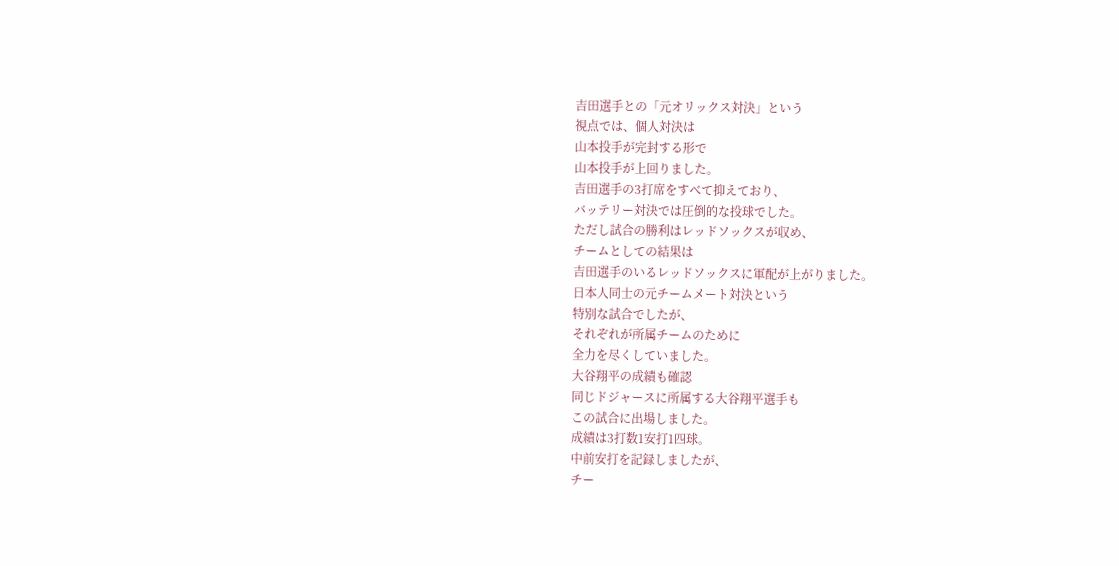吉田選手との「元オリックス対決」という
視点では、個人対決は
山本投手が完封する形で
山本投手が上回りました。
吉田選手の3打席をすべて抑えており、
バッテリー対決では圧倒的な投球でした。
ただし試合の勝利はレッドソックスが収め、
チームとしての結果は
吉田選手のいるレッドソックスに軍配が上がりました。
日本人同士の元チームメート対決という
特別な試合でしたが、
それぞれが所属チームのために
全力を尽くしていました。
大谷翔平の成績も確認
同じドジャースに所属する大谷翔平選手も
この試合に出場しました。
成績は3打数1安打1四球。
中前安打を記録しましたが、
チー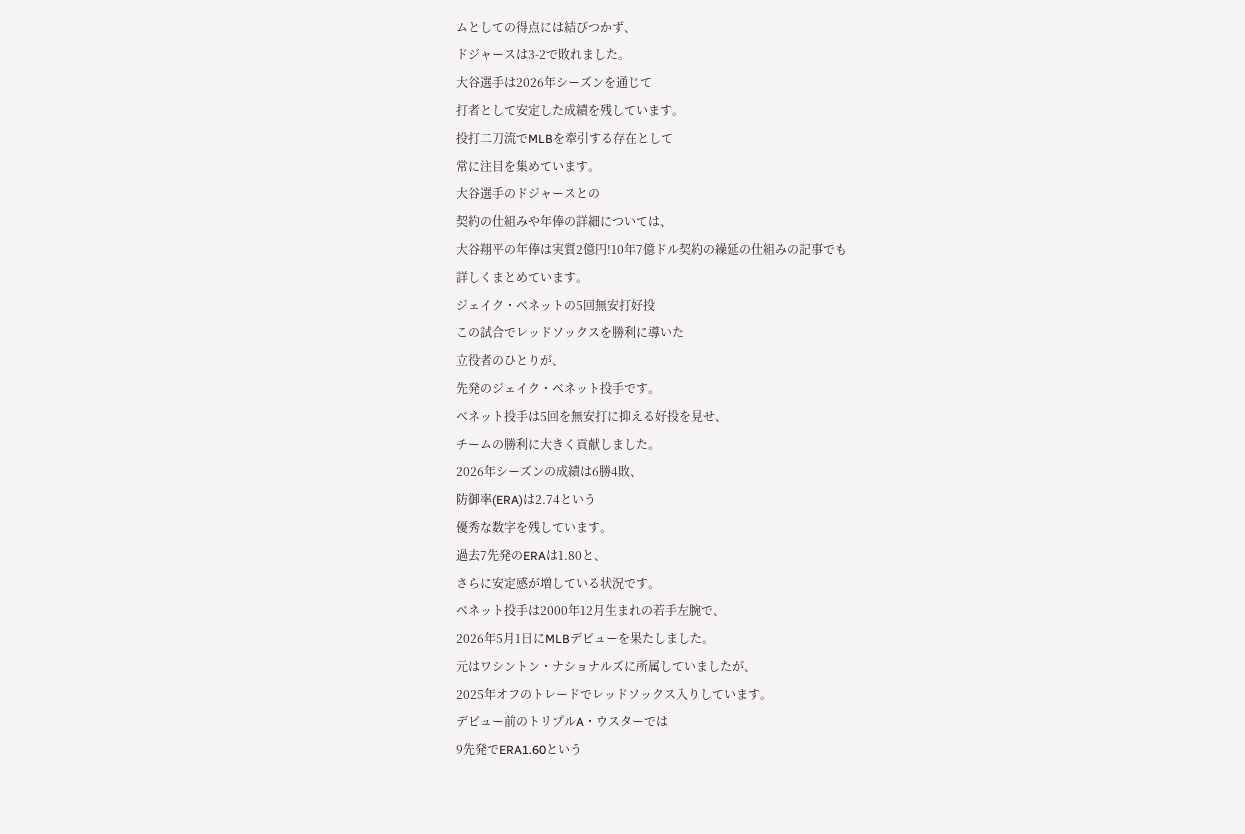ムとしての得点には結びつかず、
ドジャースは3-2で敗れました。
大谷選手は2026年シーズンを通じて
打者として安定した成績を残しています。
投打二刀流でMLBを牽引する存在として
常に注目を集めています。
大谷選手のドジャースとの
契約の仕組みや年俸の詳細については、
大谷翔平の年俸は実質2億円!10年7億ドル契約の繰延の仕組みの記事でも
詳しくまとめています。
ジェイク・ベネットの5回無安打好投
この試合でレッドソックスを勝利に導いた
立役者のひとりが、
先発のジェイク・ベネット投手です。
ベネット投手は5回を無安打に抑える好投を見せ、
チームの勝利に大きく貢献しました。
2026年シーズンの成績は6勝4敗、
防御率(ERA)は2.74という
優秀な数字を残しています。
過去7先発のERAは1.80と、
さらに安定感が増している状況です。
ベネット投手は2000年12月生まれの若手左腕で、
2026年5月1日にMLBデビューを果たしました。
元はワシントン・ナショナルズに所属していましたが、
2025年オフのトレードでレッドソックス入りしています。
デビュー前のトリプルA・ウスターでは
9先発でERA1.60という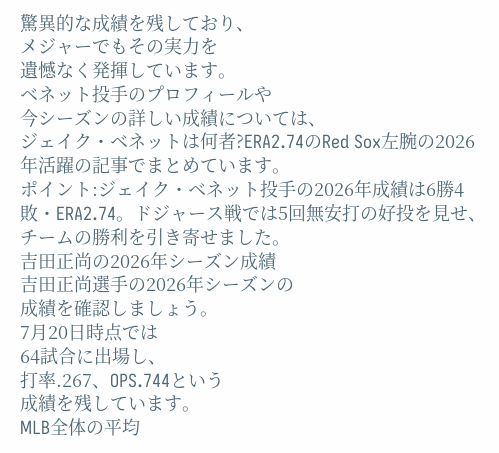驚異的な成績を残しており、
メジャーでもその実力を
遺憾なく発揮しています。
ベネット投手のプロフィールや
今シーズンの詳しい成績については、
ジェイク・ベネットは何者?ERA2.74のRed Sox左腕の2026年活躍の記事でまとめています。
ポイント:ジェイク・ベネット投手の2026年成績は6勝4敗・ERA2.74。ドジャース戦では5回無安打の好投を見せ、チームの勝利を引き寄せました。
吉田正尚の2026年シーズン成績
吉田正尚選手の2026年シーズンの
成績を確認しましょう。
7月20日時点では
64試合に出場し、
打率.267、OPS.744という
成績を残しています。
MLB全体の平均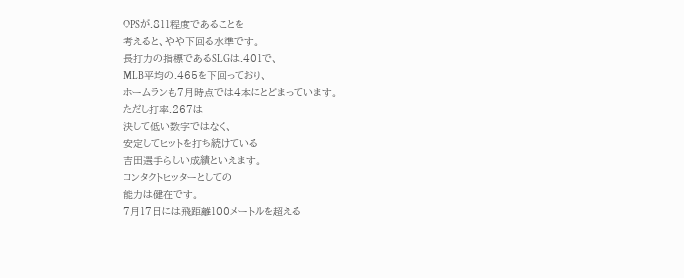OPSが.811程度であることを
考えると、やや下回る水準です。
長打力の指標であるSLGは.401で、
MLB平均の.465を下回っており、
ホームランも7月時点では4本にとどまっています。
ただし打率.267は
決して低い数字ではなく、
安定してヒットを打ち続けている
吉田選手らしい成績といえます。
コンタクトヒッターとしての
能力は健在です。
7月17日には飛距離100メートルを超える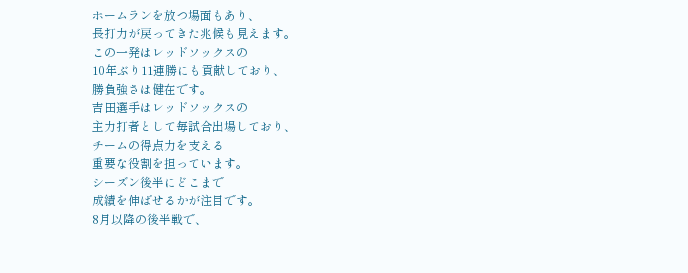ホームランを放つ場面もあり、
長打力が戻ってきた兆候も見えます。
この一発はレッドソックスの
10年ぶり11連勝にも貢献しており、
勝負強さは健在です。
吉田選手はレッドソックスの
主力打者として毎試合出場しており、
チームの得点力を支える
重要な役割を担っています。
シーズン後半にどこまで
成績を伸ばせるかが注目です。
8月以降の後半戦で、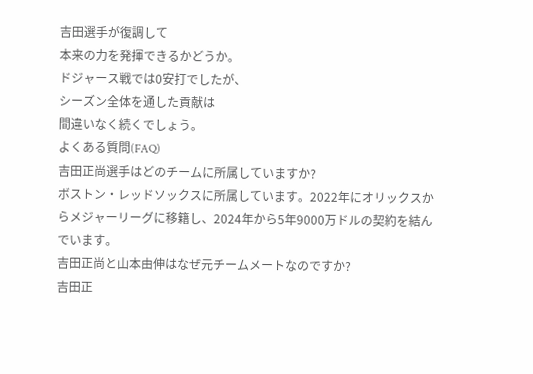吉田選手が復調して
本来の力を発揮できるかどうか。
ドジャース戦では0安打でしたが、
シーズン全体を通した貢献は
間違いなく続くでしょう。
よくある質問(FAQ)
吉田正尚選手はどのチームに所属していますか?
ボストン・レッドソックスに所属しています。2022年にオリックスからメジャーリーグに移籍し、2024年から5年9000万ドルの契約を結んでいます。
吉田正尚と山本由伸はなぜ元チームメートなのですか?
吉田正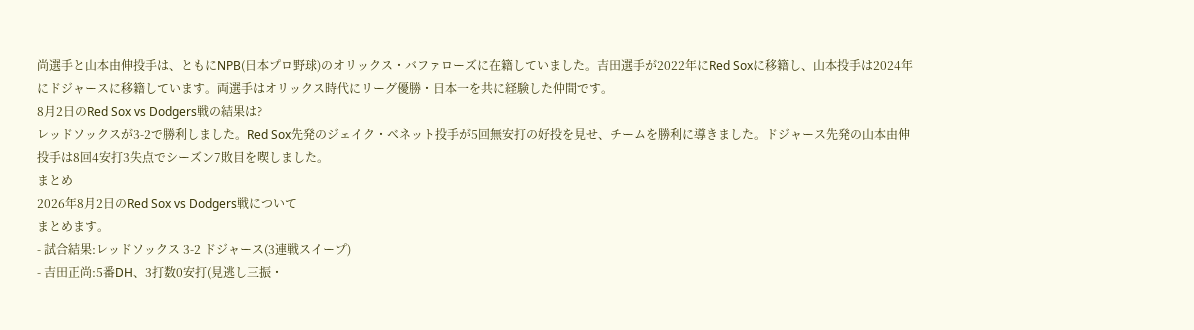尚選手と山本由伸投手は、ともにNPB(日本プロ野球)のオリックス・バファローズに在籍していました。吉田選手が2022年にRed Soxに移籍し、山本投手は2024年にドジャースに移籍しています。両選手はオリックス時代にリーグ優勝・日本一を共に経験した仲間です。
8月2日のRed Sox vs Dodgers戦の結果は?
レッドソックスが3-2で勝利しました。Red Sox先発のジェイク・ベネット投手が5回無安打の好投を見せ、チームを勝利に導きました。ドジャース先発の山本由伸投手は8回4安打3失点でシーズン7敗目を喫しました。
まとめ
2026年8月2日のRed Sox vs Dodgers戦について
まとめます。
- 試合結果:レッドソックス 3-2 ドジャース(3連戦スイープ)
- 吉田正尚:5番DH、3打数0安打(見逃し三振・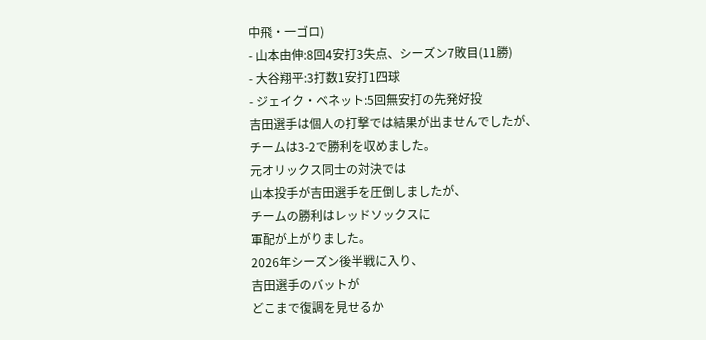中飛・一ゴロ)
- 山本由伸:8回4安打3失点、シーズン7敗目(11勝)
- 大谷翔平:3打数1安打1四球
- ジェイク・ベネット:5回無安打の先発好投
吉田選手は個人の打撃では結果が出ませんでしたが、
チームは3-2で勝利を収めました。
元オリックス同士の対決では
山本投手が吉田選手を圧倒しましたが、
チームの勝利はレッドソックスに
軍配が上がりました。
2026年シーズン後半戦に入り、
吉田選手のバットが
どこまで復調を見せるか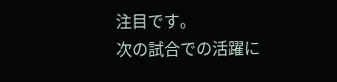注目です。
次の試合での活躍に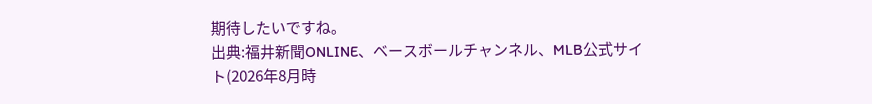期待したいですね。
出典:福井新聞ONLINE、ベースボールチャンネル、MLB公式サイト(2026年8月時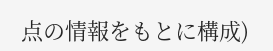点の情報をもとに構成)